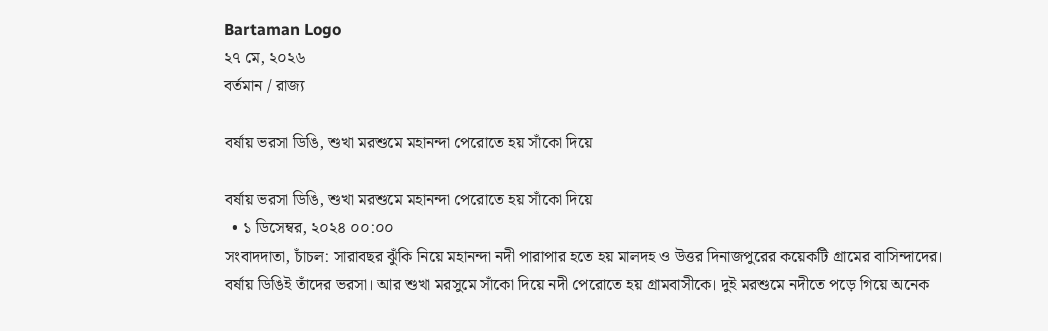Bartaman Logo
২৭ মে, ২০২৬
বর্তমান / রাজ্য

বর্ষায় ভরসা ডিঙি, শুখা মরশুমে মহানন্দা পেরোতে হয় সাঁকো দিয়ে

বর্ষায় ভরসা ডিঙি, শুখা মরশুমে মহানন্দা পেরোতে হয় সাঁকো দিয়ে
  • ১ ডিসেম্বর, ২০২৪ ০০:০০
সংবাদদাতা, চাঁচল: সারাবছর ঝুঁকি নিয়ে মহানন্দা নদী পারাপার হতে হয় মালদহ ও উত্তর দিনাজপুরের কয়েকটি গ্রামের বাসিন্দাদের। বর্ষায় ডিঙিই তাঁদের ভরসা। আর শুখা মরসুমে সাঁকো দিয়ে নদী পেরোতে হয় গ্রামবাসীকে। দুই মরশুমে নদীতে পড়ে গিয়ে অনেক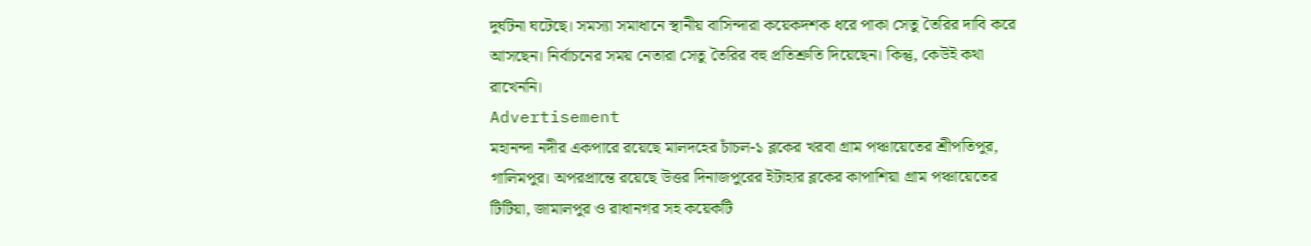দুর্ঘটনা ঘটেছে। সমস্যা সমাধানে স্থানীয় বাসিন্দারা কয়েকদশক ধরে পাকা সেতু তৈরির দাবি করে আসছেন। নির্বাচনের সময় নেতারা সেতু তৈরির বহু প্রতিশ্রুতি দিয়েছেন। কিন্তু, কেউই কথা রাখেননি।
Advertisement
মহানন্দা নদীর একপারে রয়েছে মালদহের চাঁচল-১ ব্লকের খরবা গ্রাম পঞ্চায়েতের শ্রীপতিপুর, গালিমপুর। অপরপ্রান্তে রয়েছে উত্তর দিনাজপুরের ইটাহার ব্লকের কাপাশিয়া গ্রাম পঞ্চায়েতের টিটিয়া, জামালপুর ও রাধানগর সহ কয়েকটি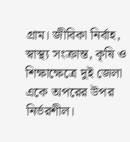গ্রাম। জীবিকা নির্বাহ, স্বাস্থ্য সংক্রান্ত, কৃষি ও শিক্ষাক্ষেত্রে দুই জেলা একে অপরের উপর নির্ভরশীল।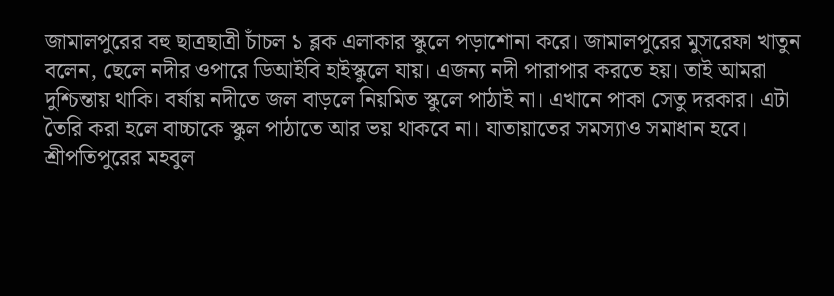জামালপুরের বহু ছাত্রছাত্রী চাঁচল ১ ব্লক এলাকার স্কুলে পড়াশোনা করে। জামালপুরের মুসরেফা খাতুন বলেন, ছেলে নদীর ওপারে ডিআইবি হাইস্কুলে যায়। এজন্য নদী পারাপার করতে হয়। তাই আমরা দুশ্চিন্তায় থাকি। বর্ষায় নদীতে জল বাড়লে নিয়মিত স্কুলে পাঠাই না। এখানে পাকা সেতু দরকার। এটা তৈরি করা হলে বাচ্চাকে স্কুল পাঠাতে আর ভয় থাকবে না। যাতায়াতের সমস্যাও সমাধান হবে।
শ্রীপতিপুরের মহবুল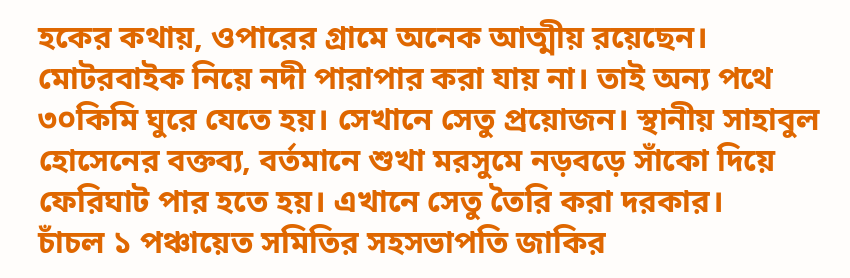হকের কথায়, ওপারের গ্রামে অনেক আত্মীয় রয়েছেন। মোটরবাইক নিয়ে নদী পারাপার করা যায় না। তাই অন্য পথে ৩০কিমি ঘুরে যেতে হয়। সেখানে সেতু প্রয়োজন। স্থানীয় সাহাবুল হোসেনের বক্তব্য, বর্তমানে শুখা মরসুমে নড়বড়ে সাঁকো দিয়ে ফেরিঘাট পার হতে হয়। এখানে সেতু তৈরি করা দরকার।
চাঁচল ১ পঞ্চায়েত সমিতির সহসভাপতি জাকির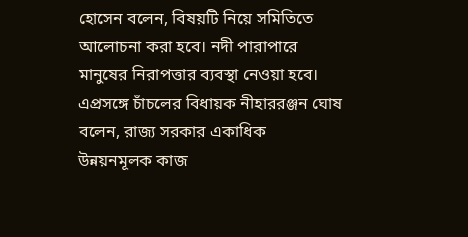হোসেন বলেন, বিষয়টি নিয়ে সমিতিতে আলোচনা করা হবে। নদী পারাপারে মানুষের নিরাপত্তার ব্যবস্থা নেওয়া হবে। এপ্রসঙ্গে চাঁচলের বিধায়ক নীহাররঞ্জন ঘোষ বলেন, রাজ্য সরকার একাধিক উন্নয়নমূলক কাজ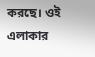করছে। ওই এলাকার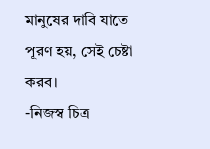মানুষের দাবি যাতে পূরণ হয়, সেই চেষ্টা করব।
-নিজস্ব চিত্র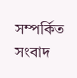সম্পর্কিত সংবাদ